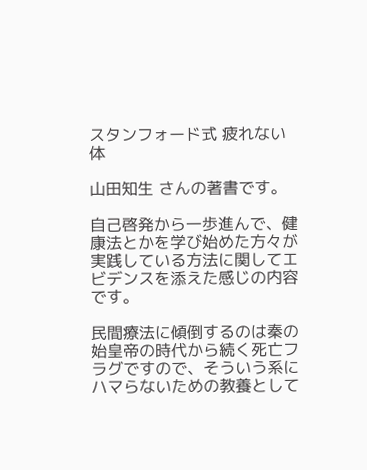スタンフォード式 疲れない体

山田知生 さんの著書です。

自己啓発から一歩進んで、健康法とかを学び始めた方々が実践している方法に関してエビデンスを添えた感じの内容です。

民間療法に傾倒するのは秦の始皇帝の時代から続く死亡フラグですので、そういう系にハマらないための教養として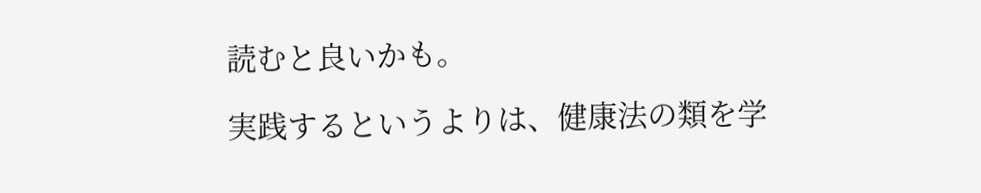読むと良いかも。

実践するというよりは、健康法の類を学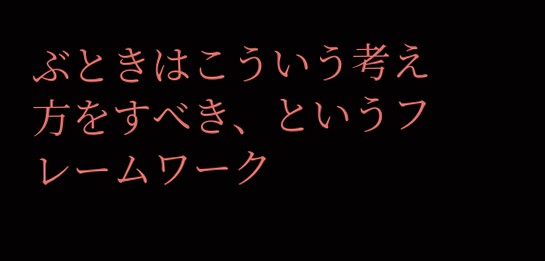ぶときはこういう考え方をすべき、というフレームワーク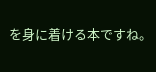を身に着ける本ですね。